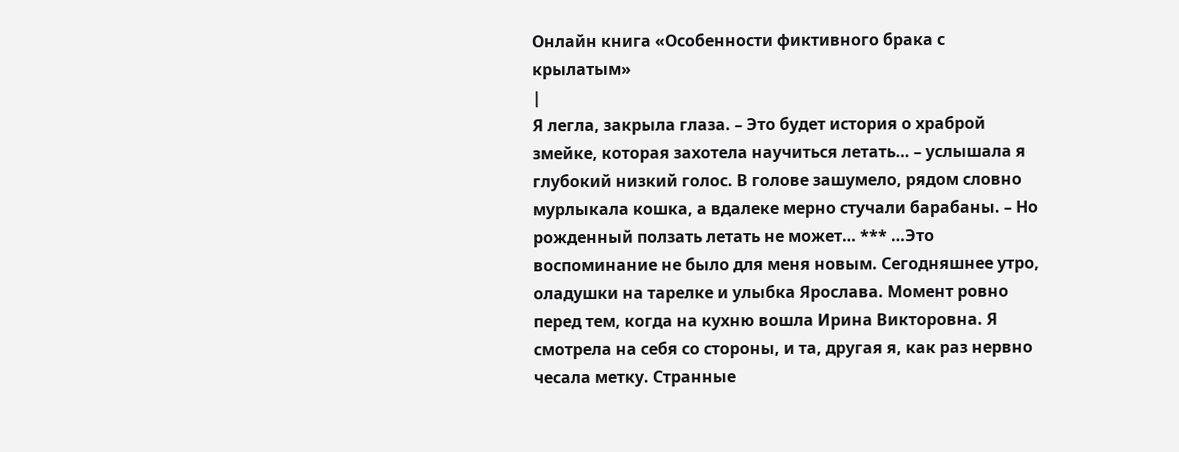Онлайн книга «Особенности фиктивного брака с крылатым»
|
Я легла, закрыла глаза. – Это будет история о храброй змейке, которая захотела научиться летать… – услышала я глубокий низкий голос. В голове зашумело, рядом словно мурлыкала кошка, а вдалеке мерно стучали барабаны. – Но рожденный ползать летать не может… *** …Это воспоминание не было для меня новым. Сегодняшнее утро, оладушки на тарелке и улыбка Ярослава. Момент ровно перед тем, когда на кухню вошла Ирина Викторовна. Я смотрела на себя со стороны, и та, другая я, как раз нервно чесала метку. Странные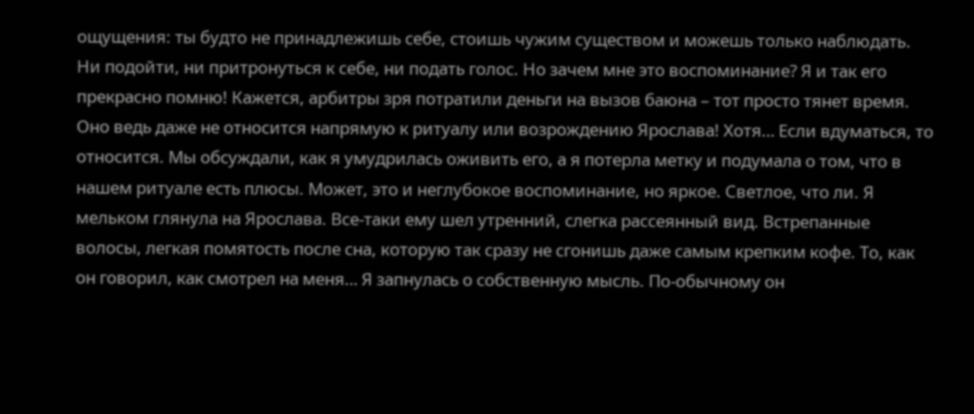ощущения: ты будто не принадлежишь себе, стоишь чужим существом и можешь только наблюдать. Ни подойти, ни притронуться к себе, ни подать голос. Но зачем мне это воспоминание? Я и так его прекрасно помню! Кажется, арбитры зря потратили деньги на вызов баюна – тот просто тянет время. Оно ведь даже не относится напрямую к ритуалу или возрождению Ярослава! Хотя… Если вдуматься, то относится. Мы обсуждали, как я умудрилась оживить его, а я потерла метку и подумала о том, что в нашем ритуале есть плюсы. Может, это и неглубокое воспоминание, но яркое. Светлое, что ли. Я мельком глянула на Ярослава. Все-таки ему шел утренний, слегка рассеянный вид. Встрепанные волосы, легкая помятость после сна, которую так сразу не сгонишь даже самым крепким кофе. То, как он говорил, как смотрел на меня… Я запнулась о собственную мысль. По-обычному он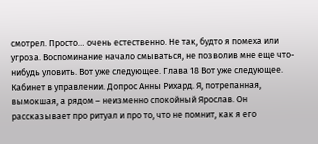смотрел. Просто… очень естественно. Не так, будто я помеха или угроза. Воспоминание начало смываться, не позволив мне еще что-нибудь уловить. Вот уже следующее. Глава 18 Вот уже следующее. Кабинет в управлении. Допрос Анны Рихард. Я, потрепанная, вымокшая, а рядом – неизменно спокойный Ярослав. Он рассказывает про ритуал и про то, что не помнит, как я его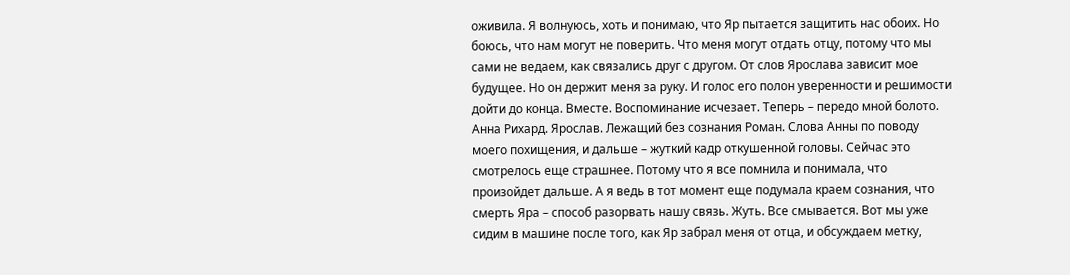оживила. Я волнуюсь, хоть и понимаю, что Яр пытается защитить нас обоих. Но боюсь, что нам могут не поверить. Что меня могут отдать отцу, потому что мы сами не ведаем, как связались друг с другом. От слов Ярослава зависит мое будущее. Но он держит меня за руку. И голос его полон уверенности и решимости дойти до конца. Вместе. Воспоминание исчезает. Теперь – передо мной болото. Анна Рихард. Ярослав. Лежащий без сознания Роман. Слова Анны по поводу моего похищения, и дальше – жуткий кадр откушенной головы. Сейчас это смотрелось еще страшнее. Потому что я все помнила и понимала, что произойдет дальше. А я ведь в тот момент еще подумала краем сознания, что смерть Яра – способ разорвать нашу связь. Жуть. Все смывается. Вот мы уже сидим в машине после того, как Яр забрал меня от отца, и обсуждаем метку,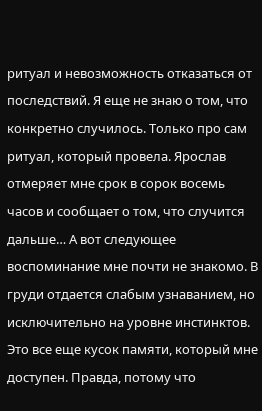ритуал и невозможность отказаться от последствий. Я еще не знаю о том, что конкретно случилось. Только про сам ритуал, который провела. Ярослав отмеряет мне срок в сорок восемь часов и сообщает о том, что случится дальше… А вот следующее воспоминание мне почти не знакомо. В груди отдается слабым узнаванием, но исключительно на уровне инстинктов. Это все еще кусок памяти, который мне доступен. Правда, потому что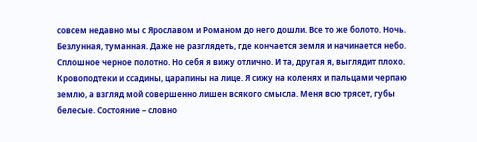совсем недавно мы с Ярославом и Романом до него дошли. Все то же болото. Ночь. Безлунная, туманная. Даже не разглядеть, где кончается земля и начинается небо. Сплошное черное полотно. Но себя я вижу отлично. И та, другая я, выглядит плохо. Кровоподтеки и ссадины, царапины на лице. Я сижу на коленях и пальцами черпаю землю, а взгляд мой совершенно лишен всякого смысла. Меня всю трясет, губы белесые. Состояние – словно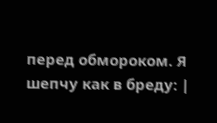перед обмороком. Я шепчу как в бреду: |